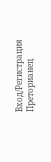Вход/Регистрация
Преторианец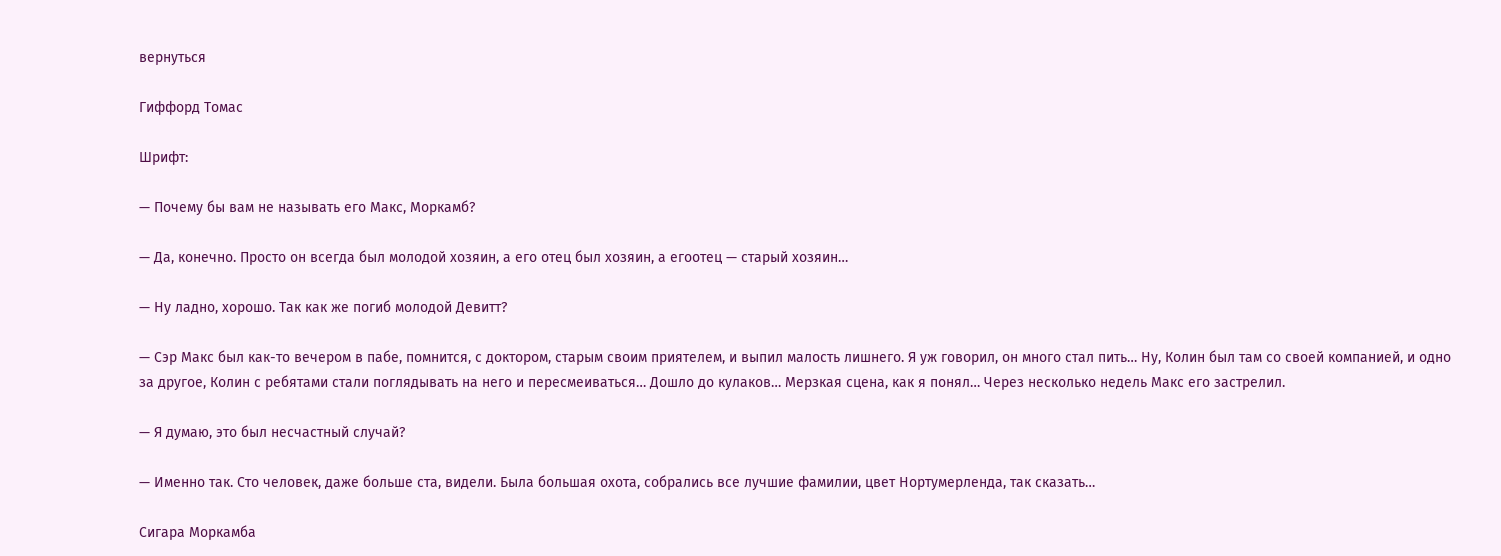вернуться

Гиффорд Томас

Шрифт:

— Почему бы вам не называть его Макс, Моркамб?

— Да, конечно. Просто он всегда был молодой хозяин, а его отец был хозяин, а егоотец — старый хозяин…

— Ну ладно, хорошо. Так как же погиб молодой Девитт?

— Сэр Макс был как-то вечером в пабе, помнится, с доктором, старым своим приятелем, и выпил малость лишнего. Я уж говорил, он много стал пить… Ну, Колин был там со своей компанией, и одно за другое, Колин с ребятами стали поглядывать на него и пересмеиваться… Дошло до кулаков… Мерзкая сцена, как я понял… Через несколько недель Макс его застрелил.

— Я думаю, это был несчастный случай?

— Именно так. Сто человек, даже больше ста, видели. Была большая охота, собрались все лучшие фамилии, цвет Нортумерленда, так сказать…

Сигара Моркамба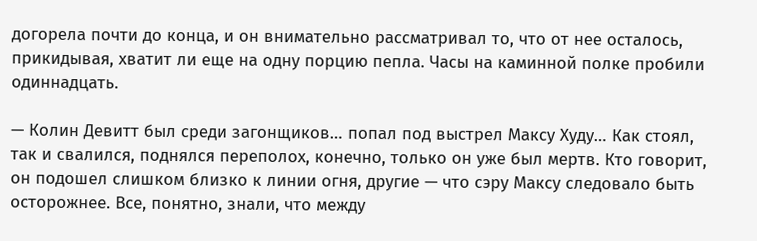догорела почти до конца, и он внимательно рассматривал то, что от нее осталось, прикидывая, хватит ли еще на одну порцию пепла. Часы на каминной полке пробили одиннадцать.

— Колин Девитт был среди загонщиков… попал под выстрел Максу Худу… Как стоял, так и свалился, поднялся переполох, конечно, только он уже был мертв. Кто говорит, он подошел слишком близко к линии огня, другие — что сэру Максу следовало быть осторожнее. Все, понятно, знали, что между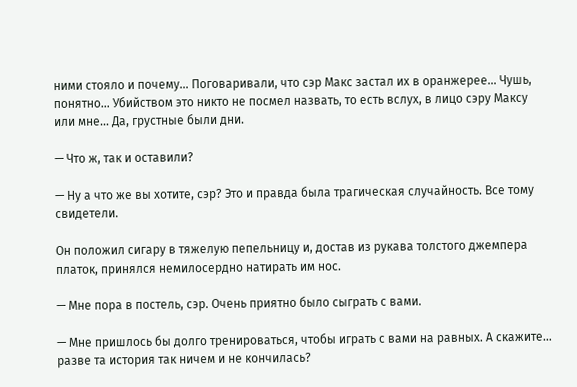ними стояло и почему… Поговаривали, что сэр Макс застал их в оранжерее… Чушь, понятно… Убийством это никто не посмел назвать, то есть вслух, в лицо сэру Максу или мне… Да, грустные были дни.

— Что ж, так и оставили?

— Ну а что же вы хотите, сэр? Это и правда была трагическая случайность. Все тому свидетели.

Он положил сигару в тяжелую пепельницу и, достав из рукава толстого джемпера платок, принялся немилосердно натирать им нос.

— Мне пора в постель, сэр. Очень приятно было сыграть с вами.

— Мне пришлось бы долго тренироваться, чтобы играть с вами на равных. А скажите… разве та история так ничем и не кончилась?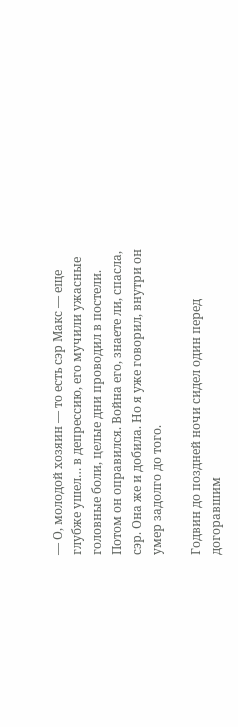— О, молодой хозяин — то есть сэр Макс — еще глубже ушел… в депрессию, его мучили ужасные головные боли, целые дни проводил в постели. Потом он оправился. Война его, знаете ли, спасла, сэр. Она же и добила. Но я уже говорил, внутри он умер задолго до того.

Годвин до поздней ночи сидел один перед догоравшим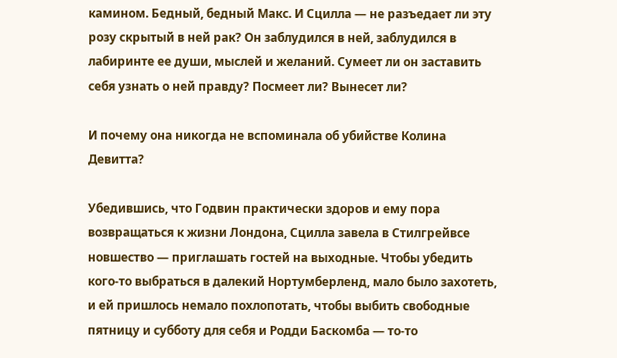камином. Бедный, бедный Макс. И Сцилла — не разъедает ли эту розу скрытый в ней рак? Он заблудился в ней, заблудился в лабиринте ее души, мыслей и желаний. Сумеет ли он заставить себя узнать о ней правду? Посмеет ли? Вынесет ли?

И почему она никогда не вспоминала об убийстве Колина Девитта?

Убедившись, что Годвин практически здоров и ему пора возвращаться к жизни Лондона, Сцилла завела в Стилгрейвсе новшество — приглашать гостей на выходные. Чтобы убедить кого-то выбраться в далекий Нортумберленд, мало было захотеть, и ей пришлось немало похлопотать, чтобы выбить свободные пятницу и субботу для себя и Родди Баскомба — то-то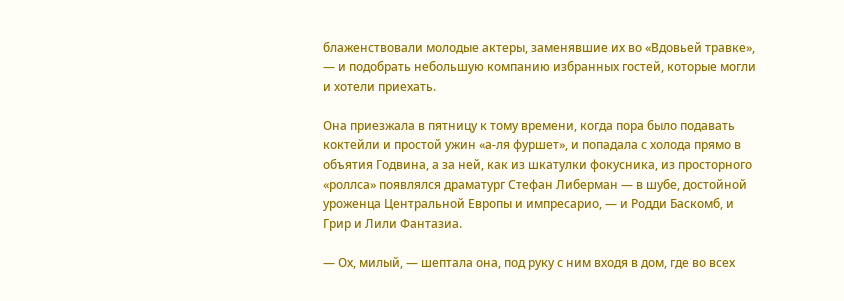блаженствовали молодые актеры, заменявшие их во «Вдовьей травке», — и подобрать небольшую компанию избранных гостей, которые могли и хотели приехать.

Она приезжала в пятницу к тому времени, когда пора было подавать коктейли и простой ужин «а-ля фуршет», и попадала с холода прямо в объятия Годвина, а за ней, как из шкатулки фокусника, из просторного «роллса» появлялся драматург Стефан Либерман — в шубе, достойной уроженца Центральной Европы и импресарио, — и Родди Баскомб, и Грир и Лили Фантазиа.

— Ох, милый, — шептала она, под руку с ним входя в дом, где во всех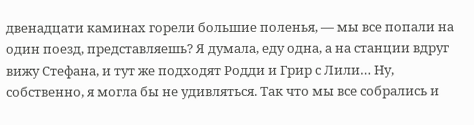двенадцати каминах горели большие поленья, — мы все попали на один поезд, представляешь? Я думала, еду одна, а на станции вдруг вижу Стефана, и тут же подходят Родди и Грир с Лили… Ну, собственно, я могла бы не удивляться. Так что мы все собрались и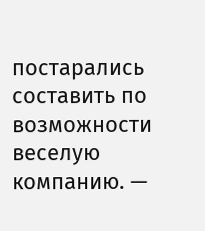постарались составить по возможности веселую компанию. —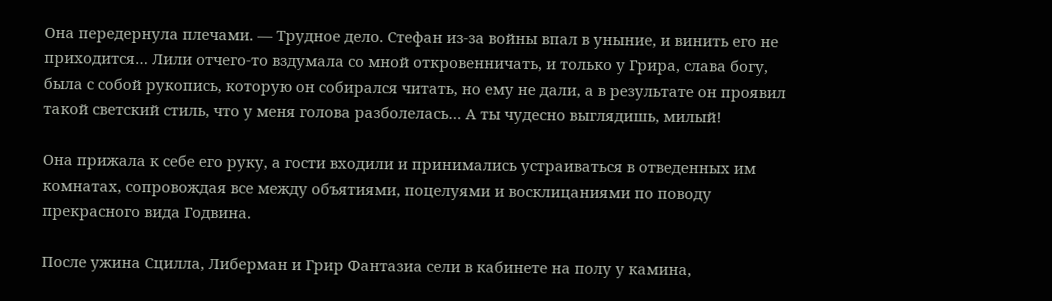Она передернула плечами. — Трудное дело. Стефан из-за войны впал в уныние, и винить его не приходится… Лили отчего-то вздумала со мной откровенничать, и только у Грира, слава богу, была с собой рукопись, которую он собирался читать, но ему не дали, а в результате он проявил такой светский стиль, что у меня голова разболелась… А ты чудесно выглядишь, милый!

Она прижала к себе его руку, а гости входили и принимались устраиваться в отведенных им комнатах, сопровождая все между объятиями, поцелуями и восклицаниями по поводу прекрасного вида Годвина.

После ужина Сцилла, Либерман и Грир Фантазиа сели в кабинете на полу у камина,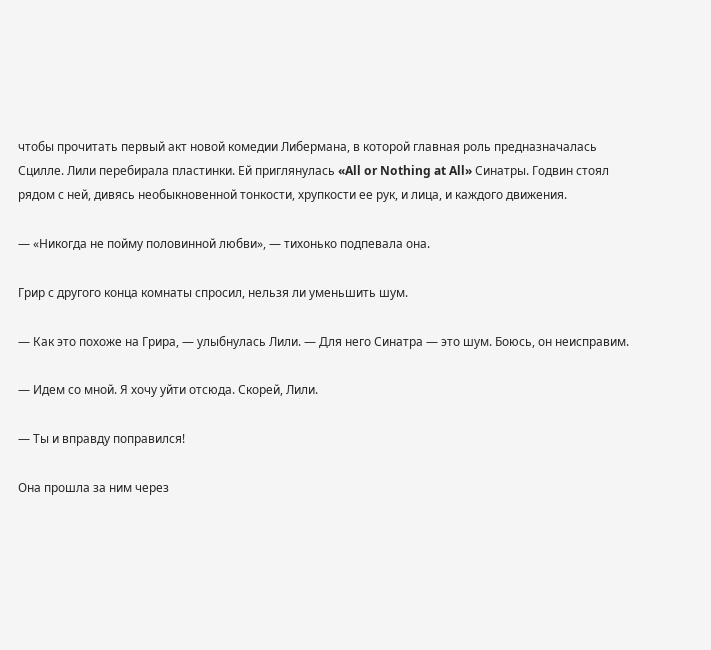чтобы прочитать первый акт новой комедии Либермана, в которой главная роль предназначалась Сцилле. Лили перебирала пластинки. Ей приглянулась «All or Nothing at All» Синатры. Годвин стоял рядом с ней, дивясь необыкновенной тонкости, хрупкости ее рук, и лица, и каждого движения.

— «Никогда не пойму половинной любви», — тихонько подпевала она.

Грир с другого конца комнаты спросил, нельзя ли уменьшить шум.

— Как это похоже на Грира, — улыбнулась Лили. — Для него Синатра — это шум. Боюсь, он неисправим.

— Идем со мной. Я хочу уйти отсюда. Скорей, Лили.

— Ты и вправду поправился!

Она прошла за ним через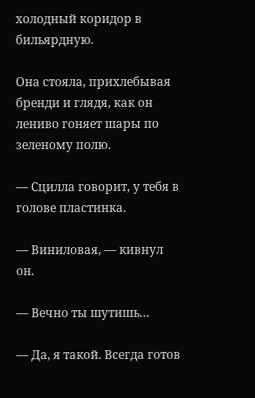холодный коридор в бильярдную.

Она стояла, прихлебывая бренди и глядя, как он лениво гоняет шары по зеленому полю.

— Сцилла говорит, у тебя в голове пластинка.

— Виниловая, — кивнул он.

— Вечно ты шутишь…

— Да, я такой. Всегда готов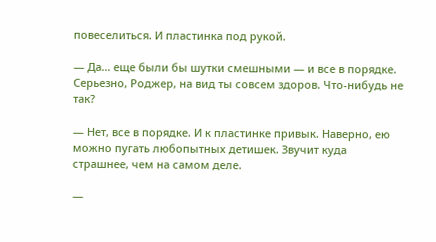повеселиться. И пластинка под рукой.

— Да… еще были бы шутки смешными — и все в порядке. Серьезно, Роджер, на вид ты совсем здоров. Что-нибудь не так?

— Нет, все в порядке. И к пластинке привык. Наверно, ею можно пугать любопытных детишек. Звучит куда страшнее, чем на самом деле.

—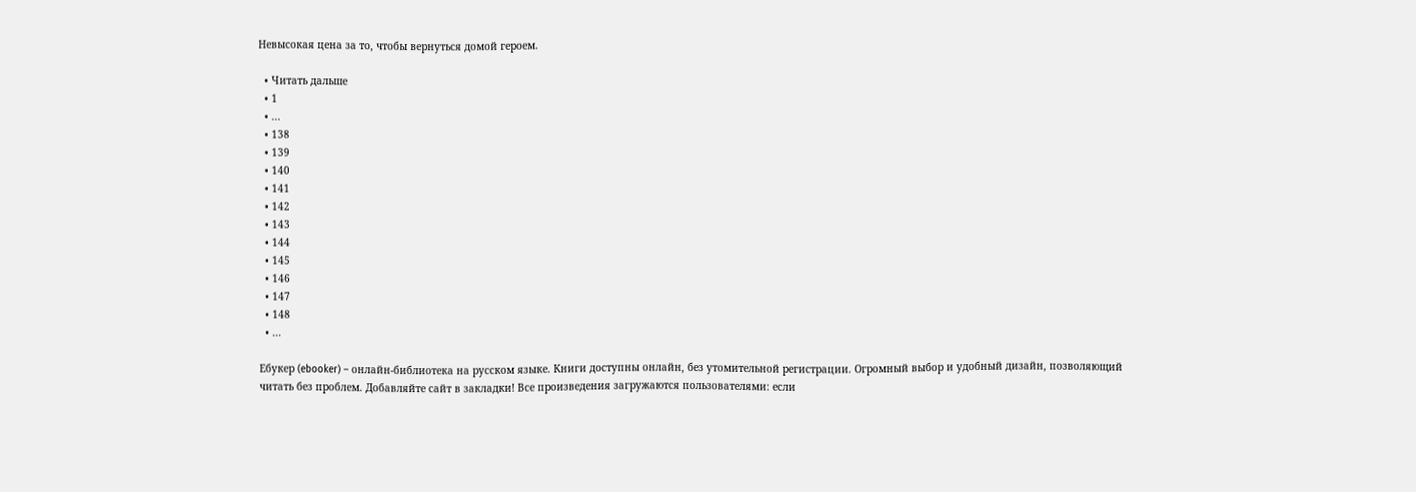Невысокая цена за то, чтобы вернуться домой героем.

  • Читать дальше
  • 1
  • ...
  • 138
  • 139
  • 140
  • 141
  • 142
  • 143
  • 144
  • 145
  • 146
  • 147
  • 148
  • ...

Ебукер (ebooker) – онлайн-библиотека на русском языке. Книги доступны онлайн, без утомительной регистрации. Огромный выбор и удобный дизайн, позволяющий читать без проблем. Добавляйте сайт в закладки! Все произведения загружаются пользователями: если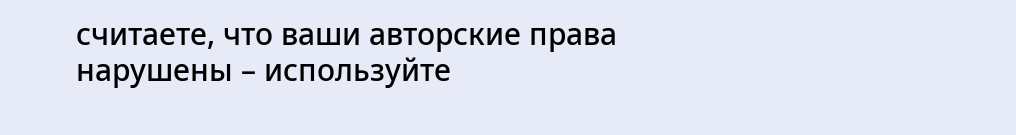считаете, что ваши авторские права нарушены – используйте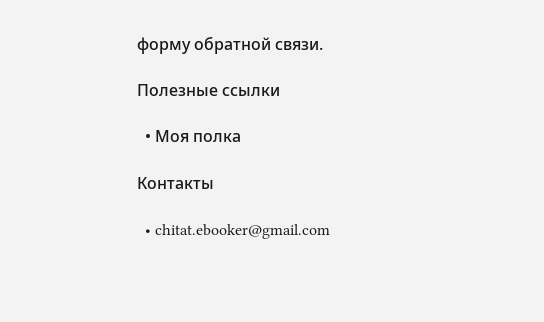форму обратной связи.

Полезные ссылки

  • Моя полка

Контакты

  • chitat.ebooker@gmail.com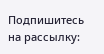Подпишитесь на рассылку: